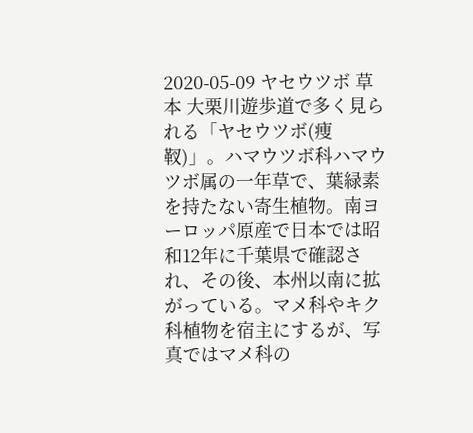2020-05-09 ヤセウツボ 草本 大栗川遊歩道で多く見られる「ヤセウツボ(痩靫)」。ハマウツボ科ハマウツボ属の一年草で、葉緑素を持たない寄生植物。南ヨーロッパ原産で日本では昭和12年に千葉県で確認され、その後、本州以南に拡がっている。マメ科やキク科植物を宿主にするが、写真ではマメ科の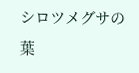シロツメグサの葉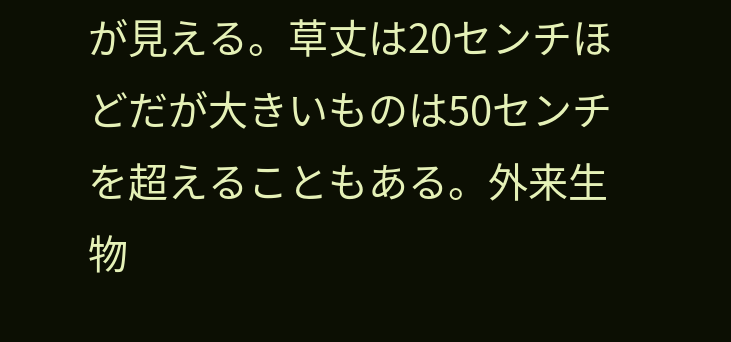が見える。草丈は20センチほどだが大きいものは50センチを超えることもある。外来生物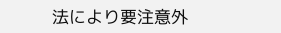法により要注意外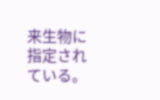来生物に指定されている。